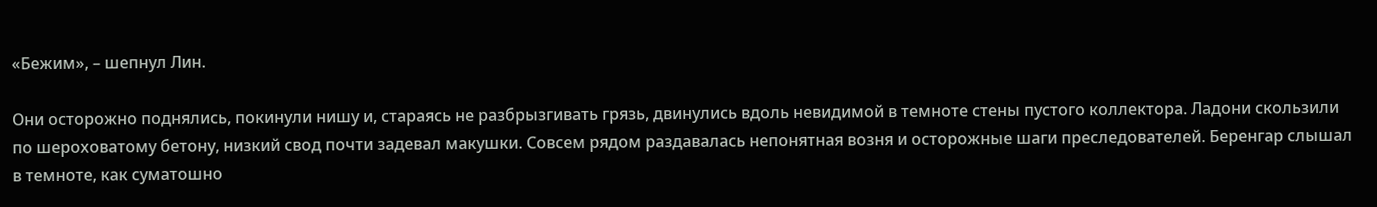«Бежим», – шепнул Лин.

Они осторожно поднялись, покинули нишу и, стараясь не разбрызгивать грязь, двинулись вдоль невидимой в темноте стены пустого коллектора. Ладони скользили по шероховатому бетону, низкий свод почти задевал макушки. Совсем рядом раздавалась непонятная возня и осторожные шаги преследователей. Беренгар слышал в темноте, как суматошно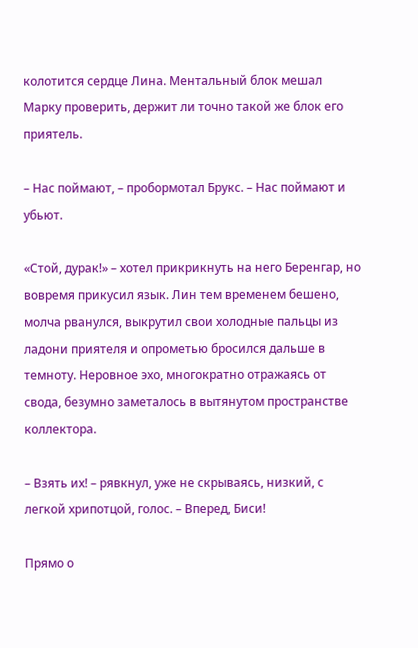колотится сердце Лина. Ментальный блок мешал Марку проверить, держит ли точно такой же блок его приятель.

– Нас поймают, – пробормотал Брукс. – Нас поймают и убьют.

«Стой, дурак!» – хотел прикрикнуть на него Беренгар, но вовремя прикусил язык. Лин тем временем бешено, молча рванулся, выкрутил свои холодные пальцы из ладони приятеля и опрометью бросился дальше в темноту. Неровное эхо, многократно отражаясь от свода, безумно заметалось в вытянутом пространстве коллектора.

– Взять их! – рявкнул, уже не скрываясь, низкий, с легкой хрипотцой, голос. – Вперед, Биси!

Прямо о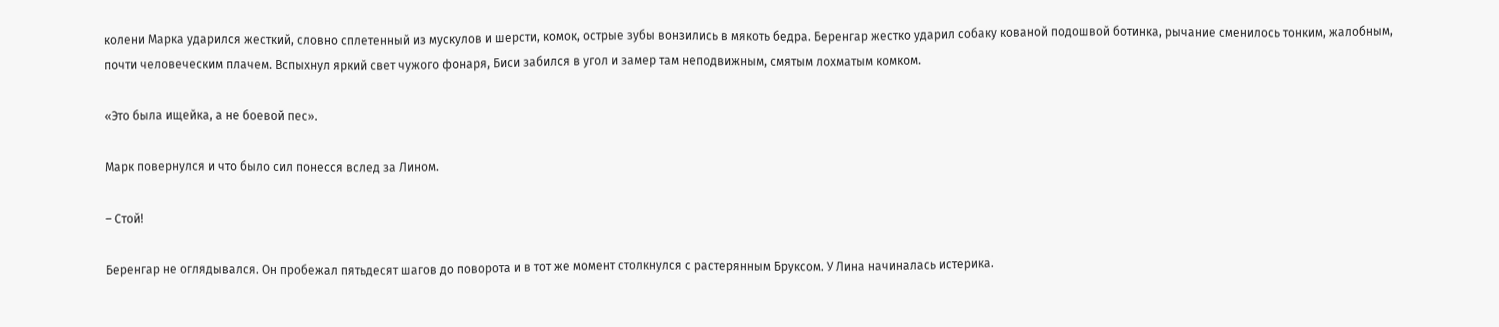колени Марка ударился жесткий, словно сплетенный из мускулов и шерсти, комок, острые зубы вонзились в мякоть бедра. Беренгар жестко ударил собаку кованой подошвой ботинка, рычание сменилось тонким, жалобным, почти человеческим плачем. Вспыхнул яркий свет чужого фонаря, Биси забился в угол и замер там неподвижным, смятым лохматым комком.

«Это была ищейка, а не боевой пес».

Марк повернулся и что было сил понесся вслед за Лином.

– Стой!

Беренгар не оглядывался. Он пробежал пятьдесят шагов до поворота и в тот же момент столкнулся с растерянным Бруксом. У Лина начиналась истерика.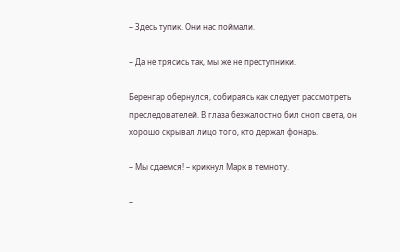– Здесь тупик. Они нас поймали.

– Да не трясись так, мы же не преступники.

Беренгар обернулся, собираясь как следует рассмотреть преследователей. В глаза безжалостно бил сноп света, он хорошо скрывал лицо того, кто держал фонарь.

– Мы сдаемся! – крикнул Марк в темноту.

–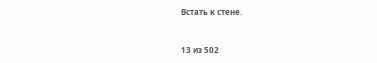Встать к стене.



13 из 502